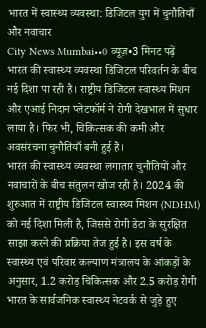भारत में स्वास्थ्य व्यवस्था: डिजिटल युग में चुनौतियाँ और नवाचार
City News Mumbai••0 व्यूज़•3 मिनट पढ़ें
भारत की स्वास्थ्य व्यवस्था डिजिटल परिवर्तन के बीच नई दिशा पा रही है। राष्ट्रीय डिजिटल स्वास्थ्य मिशन और एआई निदान प्लेटफॉर्म ने रोगी देखभाल में सुधार लाया है। फिर भी, चिकित्सक की कमी और अवसंरचना चुनौतियाँ बनी हुई हैं।
भारत की स्वास्थ्य व्यवस्था लगातार चुनौतियों और नवाचारों के बीच संतुलन खोज रही है। 2024 की शुरुआत में राष्ट्रीय डिजिटल स्वास्थ्य मिशन (NDHM) को नई दिशा मिली है, जिससे रोगी डेटा के सुरक्षित साझा करने की प्रक्रिया तेज हुई है। इस वर्ष के स्वास्थ्य एवं परिवार कल्याण मंत्रालय के आंकड़ों के अनुसार, 1.2 करोड़ चिकित्सक और 2.5 करोड़ रोगी भारत के सार्वजनिक स्वास्थ्य नेटवर्क से जुड़े हुए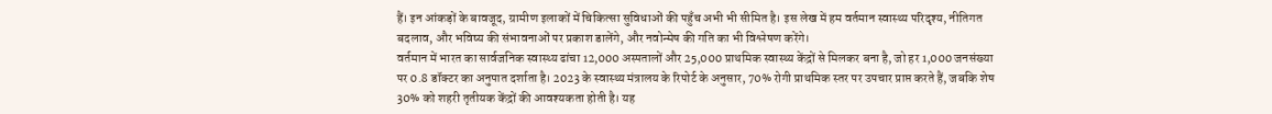हैं। इन आंकड़ों के बावजूद, ग्रामीण इलाकों में चिकित्सा सुविधाओं की पहुँच अभी भी सीमित है। इस लेख में हम वर्तमान स्वास्थ्य परिदृश्य, नीतिगत बदलाव, और भविष्य की संभावनाओं पर प्रकाश डालेंगे, और नवोन्मेष की गति का भी विश्लेषण करेंगे।
वर्तमान में भारत का सार्वजनिक स्वास्थ्य ढांचा 12,000 अस्पतालों और 25,000 प्राथमिक स्वास्थ्य केंद्रों से मिलकर बना है, जो हर 1,000 जनसंख्या पर 0.8 डॉक्टर का अनुपात दर्शाता है। 2023 के स्वास्थ्य मंत्रालय के रिपोर्ट के अनुसार, 70% रोगी प्राथमिक स्तर पर उपचार प्राप्त करते हैं, जबकि शेष 30% को शहरी तृतीयक केंद्रों की आवश्यकता होती है। यह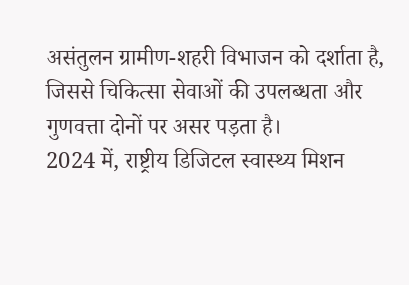असंतुलन ग्रामीण-शहरी विभाजन को दर्शाता है, जिससे चिकित्सा सेवाओं की उपलब्धता और गुणवत्ता दोनों पर असर पड़ता है।
2024 में, राष्ट्रीय डिजिटल स्वास्थ्य मिशन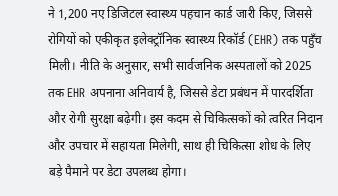ने 1,200 नए डिजिटल स्वास्थ्य पहचान कार्ड जारी किए, जिससे रोगियों को एकीकृत इलेक्ट्रॉनिक स्वास्थ्य रिकॉर्ड (EHR) तक पहुँच मिली। नीति के अनुसार, सभी सार्वजनिक अस्पतालों को 2025 तक EHR अपनाना अनिवार्य है, जिससे डेटा प्रबंधन में पारदर्शिता और रोगी सुरक्षा बढ़ेगी। इस कदम से चिकित्सकों को त्वरित निदान और उपचार में सहायता मिलेगी, साथ ही चिकित्सा शोध के लिए बड़े पैमाने पर डेटा उपलब्ध होगा।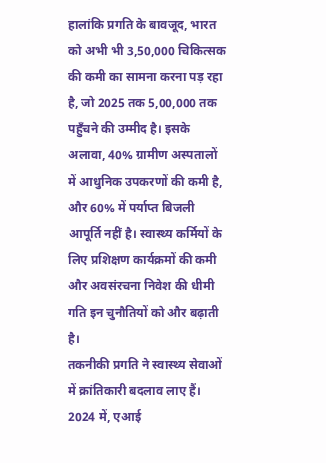हालांकि प्रगति के बावजूद, भारत को अभी भी 3,50,000 चिकित्सक की कमी का सामना करना पड़ रहा है, जो 2025 तक 5,00,000 तक पहुँचने की उम्मीद है। इसके अलावा, 40% ग्रामीण अस्पतालों में आधुनिक उपकरणों की कमी है, और 60% में पर्याप्त बिजली आपूर्ति नहीं है। स्वास्थ्य कर्मियों के लिए प्रशिक्षण कार्यक्रमों की कमी और अवसंरचना निवेश की धीमी गति इन चुनौतियों को और बढ़ाती है।
तकनीकी प्रगति ने स्वास्थ्य सेवाओं में क्रांतिकारी बदलाव लाए हैं। 2024 में, एआई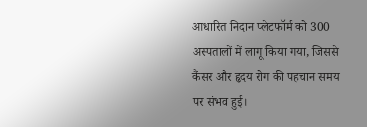आधारित निदान प्लेटफॉर्म को 300 अस्पतालों में लागू किया गया, जिससे कैंसर और हृदय रोग की पहचान समय पर संभव हुई।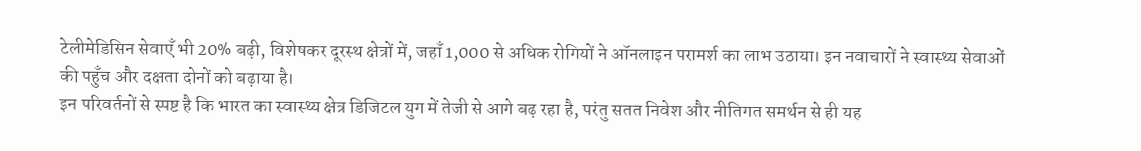टेलीमेडिसिन सेवाएँ भी 20% बढ़ी, विशेषकर दूरस्थ क्षेत्रों में, जहाँ 1,000 से अधिक रोगियों ने ऑनलाइन परामर्श का लाभ उठाया। इन नवाचारों ने स्वास्थ्य सेवाओं की पहुँच और दक्षता दोनों को बढ़ाया है।
इन परिवर्तनों से स्पष्ट है कि भारत का स्वास्थ्य क्षेत्र डिजिटल युग में तेजी से आगे बढ़ रहा है, परंतु सतत निवेश और नीतिगत समर्थन से ही यह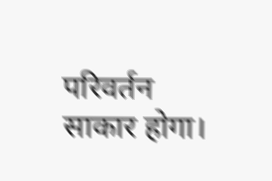परिवर्तन साकार होगा।